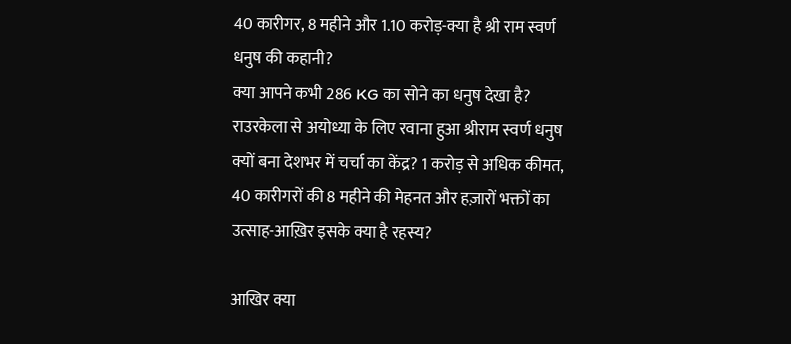40 कारीगर, 8 महीने और 1.10 करोड़-क्या है श्री राम स्वर्ण धनुष की कहानी?
क्या आपने कभी 286 KG का सोने का धनुष देखा है? राउरकेला से अयोध्या के लिए रवाना हुआ श्रीराम स्वर्ण धनुष क्यों बना देशभर में चर्चा का केंद्र? 1 करोड़ से अधिक कीमत, 40 कारीगरों की 8 महीने की मेहनत और हज़ारों भक्तों का उत्साह-आख़िर इसके क्या है रहस्य?

आखिर क्या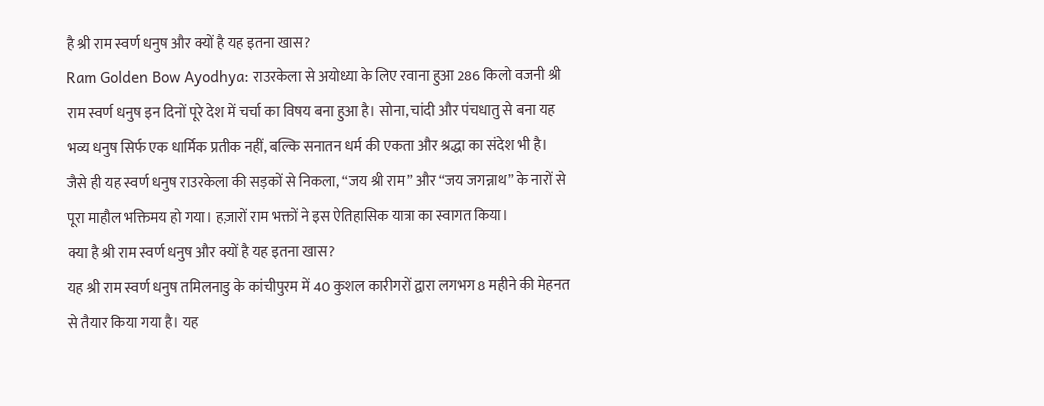है श्री राम स्वर्ण धनुष और क्यों है यह इतना खास?
Ram Golden Bow Ayodhya: राउरकेला से अयोध्या के लिए रवाना हुआ 286 किलो वजनी श्री राम स्वर्ण धनुष इन दिनों पूरे देश में चर्चा का विषय बना हुआ है। सोना, चांदी और पंचधातु से बना यह भव्य धनुष सिर्फ एक धार्मिक प्रतीक नहीं, बल्कि सनातन धर्म की एकता और श्रद्धा का संदेश भी है। जैसे ही यह स्वर्ण धनुष राउरकेला की सड़कों से निकला, “जय श्री राम” और “जय जगन्नाथ” के नारों से पूरा माहौल भक्तिमय हो गया। हज़ारों राम भक्तों ने इस ऐतिहासिक यात्रा का स्वागत किया।
क्या है श्री राम स्वर्ण धनुष और क्यों है यह इतना खास?
यह श्री राम स्वर्ण धनुष तमिलनाडु के कांचीपुरम में 40 कुशल कारीगरों द्वारा लगभग 8 महीने की मेहनत से तैयार किया गया है। यह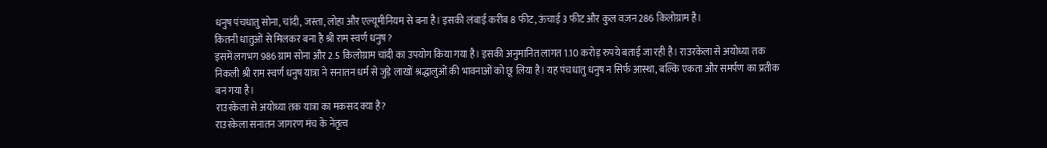धनुष पंचधातु सोना, चांदी, जस्ता, लोहा और एल्यूमीनियम से बना है। इसकी लंबाई करीब 8 फीट, ऊंचाई 3 फीट और कुल वज़न 286 किलोग्राम है।
कितनी धातुओं से मिलकर बना है श्री राम स्वर्ण धनुष?
इसमें लगभग 986 ग्राम सोना और 2.5 किलोग्राम चांदी का उपयोग किया गया है। इसकी अनुमानित लागत 1.10 करोड़ रुपये बताई जा रही है। राउरकेला से अयोध्या तक निकली श्री राम स्वर्ण धनुष यात्रा ने सनातन धर्म से जुड़े लाखों श्रद्धालुओं की भावनाओं को छू लिया है। यह पंचधातु धनुष न सिर्फ आस्था, बल्कि एकता और समर्पण का प्रतीक बन गया है।
राउरकेला से अयोध्या तक यात्रा का मकसद क्या है?
राउरकेला सनातन जागरण मंच के नेतृत्व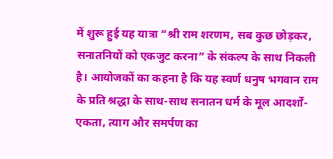में शुरू हुई यह यात्रा “श्री राम शरणम, सब कुछ छोड़कर, सनातनियों को एकजुट करना” के संकल्प के साथ निकली है। आयोजकों का कहना है कि यह स्वर्ण धनुष भगवान राम के प्रति श्रद्धा के साथ-साथ सनातन धर्म के मूल आदर्शों-एकता, त्याग और समर्पण का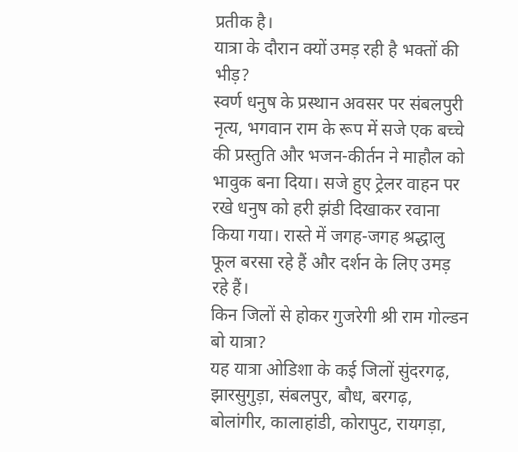प्रतीक है।
यात्रा के दौरान क्यों उमड़ रही है भक्तों की भीड़?
स्वर्ण धनुष के प्रस्थान अवसर पर संबलपुरी नृत्य, भगवान राम के रूप में सजे एक बच्चे की प्रस्तुति और भजन-कीर्तन ने माहौल को भावुक बना दिया। सजे हुए ट्रेलर वाहन पर रखे धनुष को हरी झंडी दिखाकर रवाना किया गया। रास्ते में जगह-जगह श्रद्धालु फूल बरसा रहे हैं और दर्शन के लिए उमड़ रहे हैं।
किन जिलों से होकर गुजरेगी श्री राम गोल्डन बो यात्रा?
यह यात्रा ओडिशा के कई जिलों सुंदरगढ़, झारसुगुड़ा, संबलपुर, बौध, बरगढ़, बोलांगीर, कालाहांडी, कोरापुट, रायगड़ा,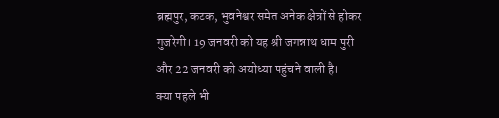ब्रह्मपुर, कटक, भुवनेश्वर समेत अनेक क्षेत्रों से होकर गुजरेगी। 19 जनवरी को यह श्री जगन्नाथ धाम पुरी और 22 जनवरी को अयोध्या पहुंचने वाली है।
क्या पहले भी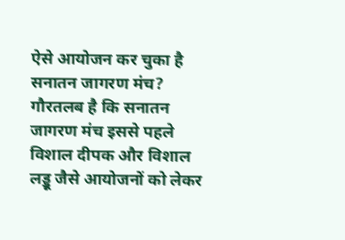ऐसे आयोजन कर चुका है सनातन जागरण मंच?
गौरतलब है कि सनातन जागरण मंच इससे पहले विशाल दीपक और विशाल लड्डू जैसे आयोजनों को लेकर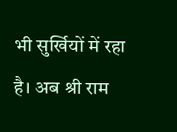भी सुर्खियों में रहा है। अब श्री राम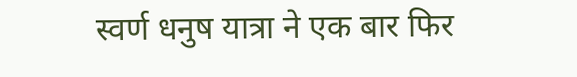स्वर्ण धनुष यात्रा ने एक बार फिर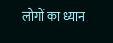लोगों का ध्यान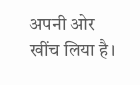अपनी ओर खींच लिया है।